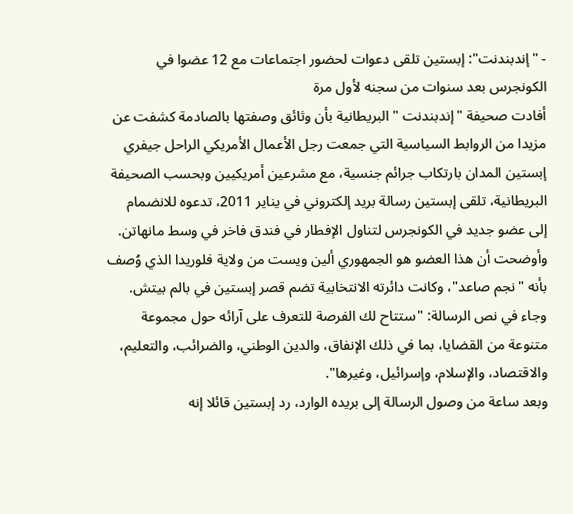- "إندبندنت": إبستين تلقى دعوات لحضور اجتماعات مع 12 عضوا في الكونجرس بعد سنوات من سجنه لأول مرة
أفادت صحيفة "إندبندنت " البريطانية بأن وثائق وصفتها بالصادمة كشفت عن مزيدا من الروابط السياسية التي جمعت رجل الأعمال الأمريكي الراحل جيفري إبستين المدان بارتكاب جرائم جنسية، مع مشرعين أمريكيين وبحسب الصحيفة البريطانية، تلقى إبستين رسالة بريد إلكتروني في يناير 2011، تدعوه للانضمام إلى عضو جديد في الكونجرس لتناول الإفطار في فندق فاخر في وسط مانهاتن.
وأوضحت أن هذا العضو هو الجمهوري ألين ويست من ولاية فلوريدا الذي وُصف بأنه "نجم صاعد"، وكانت دائرته الانتخابية تضم قصر إبستين في بالم بيتش.
وجاء في نص الرسالة: "ستتاح لك الفرصة للتعرف على آرائه حول مجموعة متنوعة من القضايا، بما في ذلك الإنفاق، والدين الوطني، والضرائب، والتعليم، والاقتصاد، والإسلام، وإسرائيل، وغيرها".
وبعد ساعة من وصول الرسالة إلى بريده الوارد، رد إبستين قائلا إنه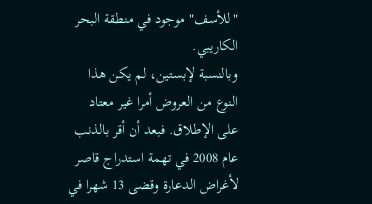"للأسف" موجود في منطقة البحر الكاريبي.
وبالنسبة لإبستين، لم يكن هذا النوع من العروض أمرا غير معتاد على الإطلاق. فبعد أن أقر بالذنب عام 2008 في تهمة استدراج قاصر لأغراض الدعارة وقضى 13 شهرا في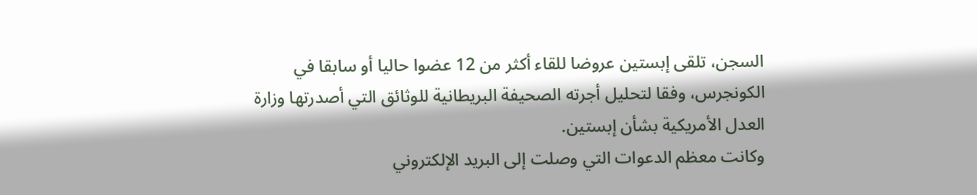السجن، تلقى إبستين عروضا للقاء أكثر من 12 عضوا حاليا أو سابقا في الكونجرس، وفقا لتحليل أجرته الصحيفة البريطانية للوثائق التي أصدرتها وزارة العدل الأمريكية بشأن إبستين.
وكانت معظم الدعوات التي وصلت إلى البريد الإلكتروني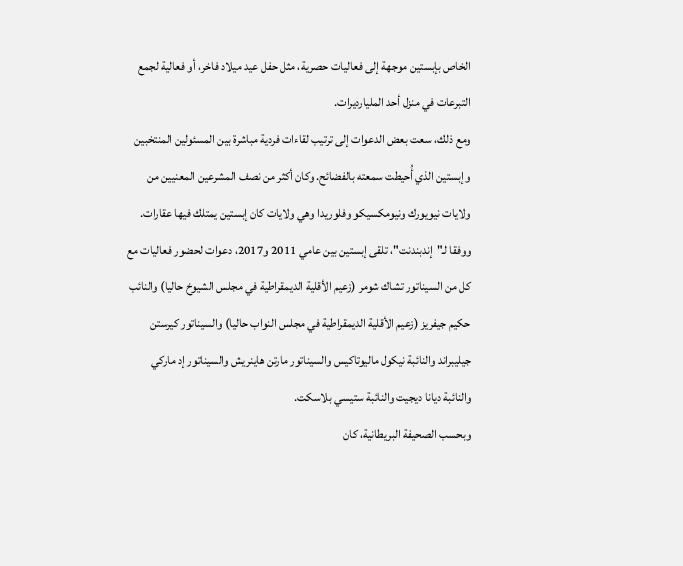الخاص بإبستين موجهة إلى فعاليات حصرية، مثل حفل عيد ميلاد فاخر، أو فعالية لجمع التبرعات في منزل أحد المليارديرات.
ومع ذلك، سعت بعض الدعوات إلى ترتيب لقاءات فردية مباشرة بين المسئولين المنتخبين وإبستين الذي أُحيطت سمعته بالفضائح. وكان أكثر من نصف المشرعين المعنيين من ولايات نيويورك ونيومكسيكو وفلوريدا وهي ولايات كان إبستين يمتلك فيها عقارات.
ووفقا لـ"إندبندنت"، تلقى إبستين بين عامي 2011 و2017، دعوات لحضور فعاليات مع كل من السيناتور تشاك شومر (زعيم الأقلية الديمقراطية في مجلس الشيوخ حاليا) والنائب حكيم جيفريز (زعيم الأقلية الديمقراطية في مجلس النواب حاليا) والسيناتور كيرستن جيليبراند والنائبة نيكول ماليوتاكيس والسيناتور مارتن هاينريش والسيناتور إد ماركي والنائبة ديانا ديجيت والنائبة ستيسي بلاسكت.
وبحسب الصحيفة البريطانية، كان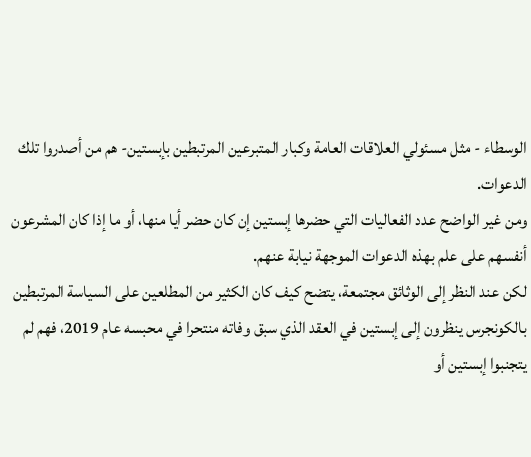الوسطاء - مثل مسئولي العلاقات العامة وكبار المتبرعين المرتبطين بإبستين- هم من أصدروا تلك الدعوات.
ومن غير الواضح عدد الفعاليات التي حضرها إبستين إن كان حضر أيا منها، أو ما إذا كان المشرعون أنفسهم على علم بهذه الدعوات الموجهة نيابة عنهم.
لكن عند النظر إلى الوثائق مجتمعة، يتضح كيف كان الكثير من المطلعين على السياسة المرتبطين بالكونجرس ينظرون إلى إبستين في العقد الذي سبق وفاته منتحرا في محبسه عام 2019، فهم لم يتجنبوا إبستين أو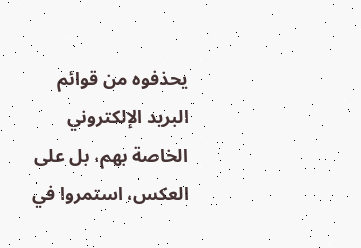يحذفوه من قوائم البريد الإلكتروني الخاصة بهم، بل على العكس، استمروا في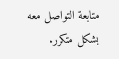متابعة التواصل معه بشكل متكرر.